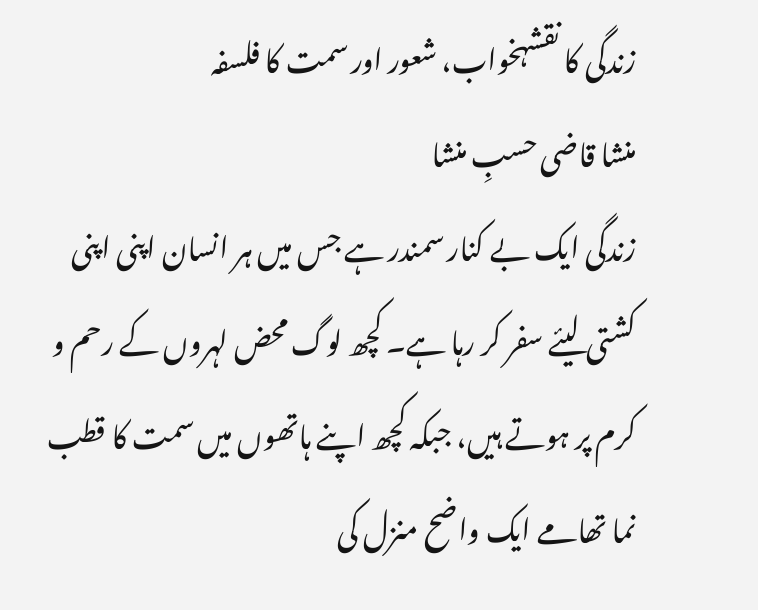زندگی کا نقشہخواب، شعور اور سمت کا فلسفہ
منشا قاضی حسبِ منشا
زندگی ایک بے کنار سمندر ہے جس میں ہر انسان اپنی اپنی کشتی لیئے سفر کر رہا ہے۔ کچھ لوگ محض لہروں کے رحم و کرم پر ہوتے ہیں، جبکہ کچھ اپنے ہاتھوں میں سمت کا قطب نما تھامے ایک واضح منزل کی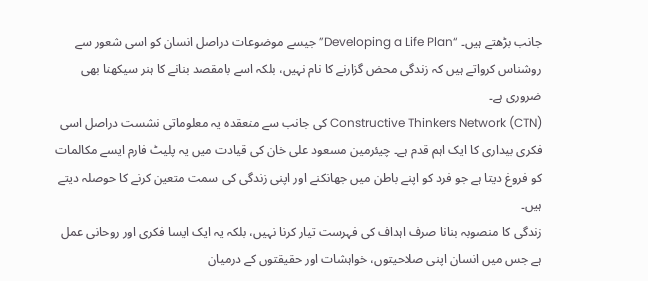جانب بڑھتے ہیں۔ “Developing a Life Plan” جیسے موضوعات دراصل انسان کو اسی شعور سے روشناس کرواتے ہیں کہ زندگی محض گزارنے کا نام نہیں، بلکہ اسے بامقصد بنانے کا ہنر سیکھنا بھی ضروری ہے۔
Constructive Thinkers Network (CTN) کی جانب سے منعقدہ یہ معلوماتی نشست دراصل اسی فکری بیداری کا ایک اہم قدم ہے۔ چیئرمین مسعود علی خان کی قیادت میں یہ پلیٹ فارم ایسے مکالمات کو فروغ دیتا ہے جو فرد کو اپنے باطن میں جھانکنے اور اپنی زندگی کی سمت متعین کرنے کا حوصلہ دیتے ہیں۔
زندگی کا منصوبہ بنانا صرف اہداف کی فہرست تیار کرنا نہیں، بلکہ یہ ایک ایسا فکری اور روحانی عمل ہے جس میں انسان اپنی صلاحیتوں، خواہشات اور حقیقتوں کے درمیان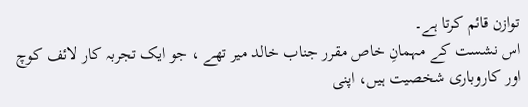توازن قائم کرتا ہے۔
اس نشست کے مہمانِ خاص مقرر جناب خالد میر تھے ، جو ایک تجربہ کار لائف کوچ اور کاروباری شخصیت ہیں، اپنی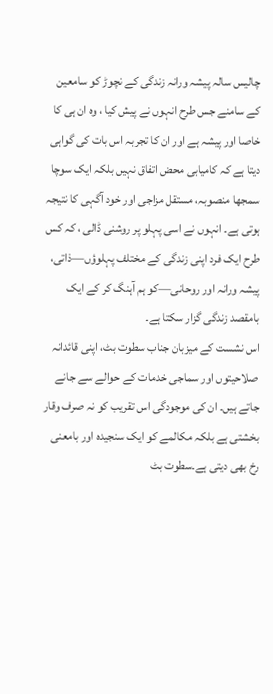چالیس سالہ پیشہ ورانہ زندگی کے نچوڑ کو سامعین کے سامنے جس طرح انہوں نے پیش کیا ، وہ ان ہی کا خاصا اور پیشہ ہے اور ان کا تجربہ اس بات کی گواہی دیتا ہے کہ کامیابی محض اتفاق نہیں بلکہ ایک سوچا سمجھا منصوبہ، مستقل مزاجی اور خود آگہی کا نتیجہ ہوتی ہے۔ انہوں نے اسی پہلو پر روشنی ڈالی ، کہ کس طرح ایک فرد اپنی زندگی کے مختلف پہلوؤں—ذاتی، پیشہ ورانہ اور روحانی—کو ہم آہنگ کر کے ایک بامقصد زندگی گزار سکتا ہے۔
اس نشست کے میزبان جناب سطوت بٹ، اپنی قائدانہ صلاحیتوں اور سماجی خدمات کے حوالے سے جانے جاتے ہیں۔ ان کی موجودگی اس تقریب کو نہ صرف وقار بخشتی ہے بلکہ مکالمے کو ایک سنجیدہ اور بامعنی رخ بھی دیتی ہے۔سطوت بٹ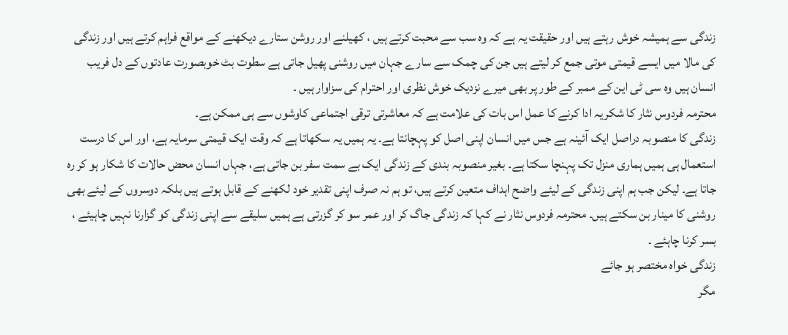زندگی سے ہمیشہ خوش رہتے ہیں اور حقیقت یہ ہے کہ وہ سب سے محبت کرتے ہیں ، کھیلنے اور روشن ستارے دیکھنے کے مواقع فراہم کرتے ہیں اور زندگی کی مالا میں ایسے قیمتی موتی جمع کر لیتے ہیں جن کی چمک سے سارے جہان میں روشنی پھیل جاتی ہے سطوت بٹ خوبصورت عادتوں کے دل فریب انسان ہیں وہ سی ٹی این کے ممبر کے طور پر بھی میرے نزدیک خوش نظری اور احترام کی سزاوار ہیں ۔
محترمہ فردوس نثار کا شکریہ ادا کرنے کا عمل اس بات کی علامت ہے کہ معاشرتی ترقی اجتماعی کاوشوں سے ہی ممکن ہے۔
زندگی کا منصوبہ دراصل ایک آئینہ ہے جس میں انسان اپنی اصل کو پہچانتا ہے۔ یہ ہمیں یہ سکھاتا ہے کہ وقت ایک قیمتی سرمایہ ہے، اور اس کا درست استعمال ہی ہمیں ہماری منزل تک پہنچا سکتا ہے۔ بغیر منصوبہ بندی کے زندگی ایک بے سمت سفر بن جاتی ہے، جہاں انسان محض حالات کا شکار ہو کر رہ جاتا ہے۔ لیکن جب ہم اپنی زندگی کے لیئے واضح اہداف متعین کرتے ہیں، تو ہم نہ صرف اپنی تقدیر خود لکھنے کے قابل ہوتے ہیں بلکہ دوسروں کے لیئے بھی روشنی کا مینار بن سکتے ہیں۔ محترمہ فردوس نثار نے کہا کہ زندگی جاگ کر اور عمر سو کر گزرتی ہے ہمیں سلیقے سے اپنی زندگی کو گزارنا نہیں چاہیئے ، بسر کرنا چاہئے ۔
زندگی خواہ مختصر ہو جائے
مگر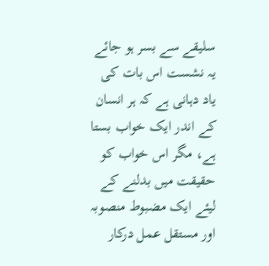سلیقے سے بسر ہو جائے
یہ نشست اس بات کی یاد دہانی ہے کہ ہر انسان کے اندر ایک خواب بستا ہے، مگر اس خواب کو حقیقت میں بدلنے کے لیئے ایک مضبوط منصوبہ اور مستقل عمل درکار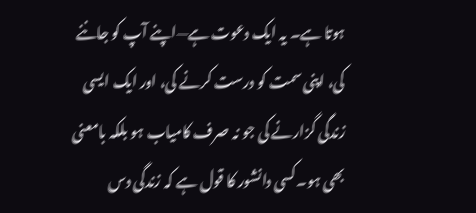ہوتا ہے۔ یہ ایک دعوت ہے—اپنے آپ کو جاننے کی، اپنی سمت کو درست کرنے کی، اور ایک ایسی زندگی گزارنے کی جو نہ صرف کامیاب ہو بلکہ بامعنی بھی ہو۔کسی دانشور کا قول ہے کہ زندگی دس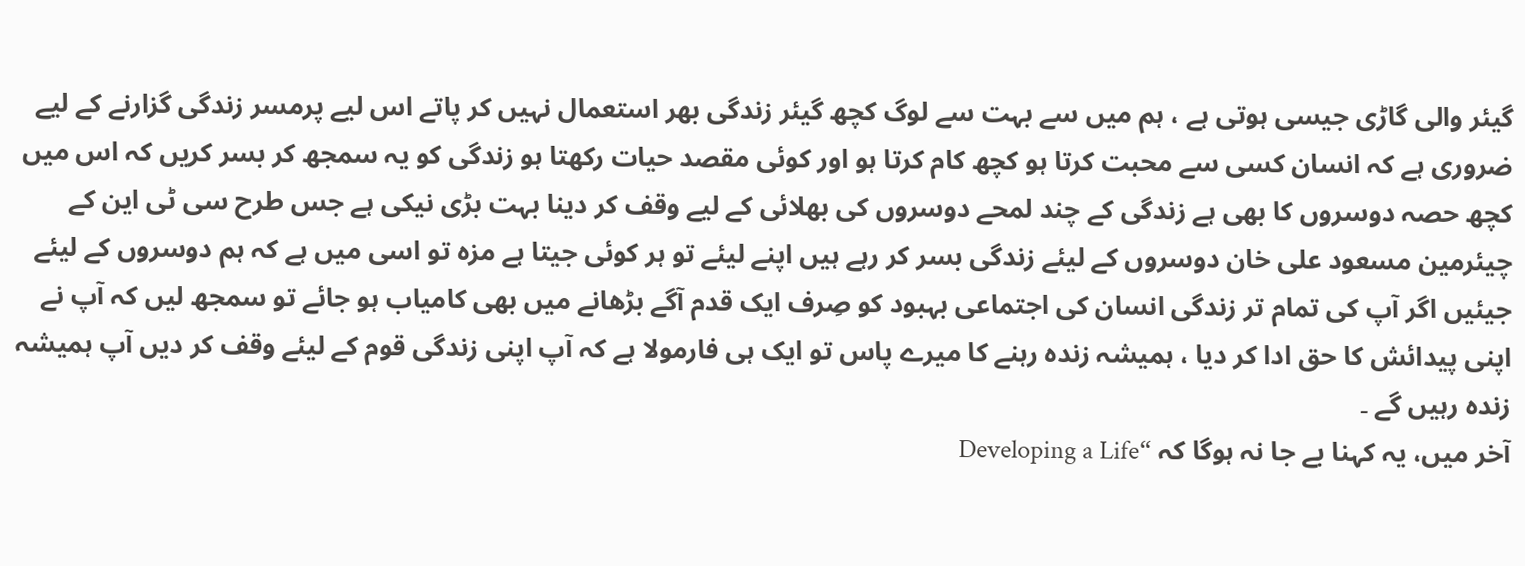گیئر والی گاڑی جیسی ہوتی ہے ، ہم میں سے بہت سے لوگ کچھ گیئر زندگی بھر استعمال نہیں کر پاتے اس لیے پرمسر زندگی گزارنے کے لیے ضروری ہے کہ انسان کسی سے محبت کرتا ہو کچھ کام کرتا ہو اور کوئی مقصد حیات رکھتا ہو زندگی کو یہ سمجھ کر بسر کریں کہ اس میں کچھ حصہ دوسروں کا بھی ہے زندگی کے چند لمحے دوسروں کی بھلائی کے لیے وقف کر دینا بہت بڑی نیکی ہے جس طرح سی ٹی این کے چیئرمین مسعود علی خان دوسروں کے لیئے زندگی بسر کر رہے ہیں اپنے لیئے تو ہر کوئی جیتا ہے مزہ تو اسی میں ہے کہ ہم دوسروں کے لیئے جیئیں اگر آپ کی تمام تر زندگی انسان کی اجتماعی بہبود کو صِرف ایک قدم آگے بڑھانے میں بھی کامیاب ہو جائے تو سمجھ لیں کہ آپ نے اپنی پیدائش کا حق ادا کر دیا ، ہمیشہ زندہ رہنے کا میرے پاس تو ایک ہی فارمولا ہے کہ آپ اپنی زندگی قوم کے لیئے وقف کر دیں آپ ہمیشہ زندہ رہیں گے ۔
آخر میں، یہ کہنا بے جا نہ ہوگا کہ “Developing a Life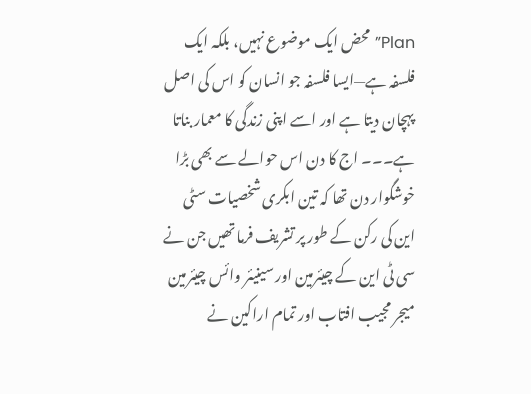Plan” محض ایک موضوع نہیں، بلکہ ایک فلسفہ ہے—ایسا فلسفہ جو انسان کو اس کی اصل پہچان دیتا ہے اور اسے اپنی زندگی کا معمار بناتا ہے۔۔۔ اج کا دن اس حوالے سے بھی بڑا خوشگوار دن تھا کہ تین ابکری شخصیات سٹی این کی رکن کے طور پر تشریف فرما تھیں جن نے سی ٹی این کے چیئرمین اور سینیئر وائس چیئرمین میجر مجیب افتاب اور تمام اراکین نے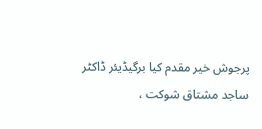پرجوش خیر مقدم کیا برگیڈیئر ڈاکٹر ساجد مشتاق شوکت ،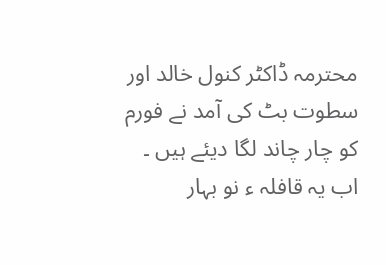محترمہ ڈاکٹر کنول خالد اور سطوت بٹ کی آمد نے فورم کو چار چاند لگا دیئے ہیں ۔ اب یہ قافلہ ء نو بہار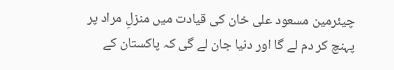چیئرمین مسعود علی خان کی قیادت میں منزلِ مراد پر پہنچ کر دم لے گا اور دنیا جان لے گی کہ پاکستان کے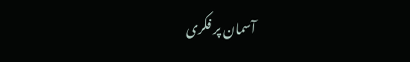آسمان پر فکری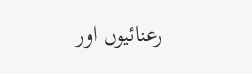رعنائیوں اور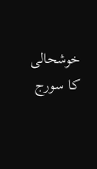خوشحالی کا سورج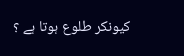کیونکر طلوع ہوتا ہے ؟